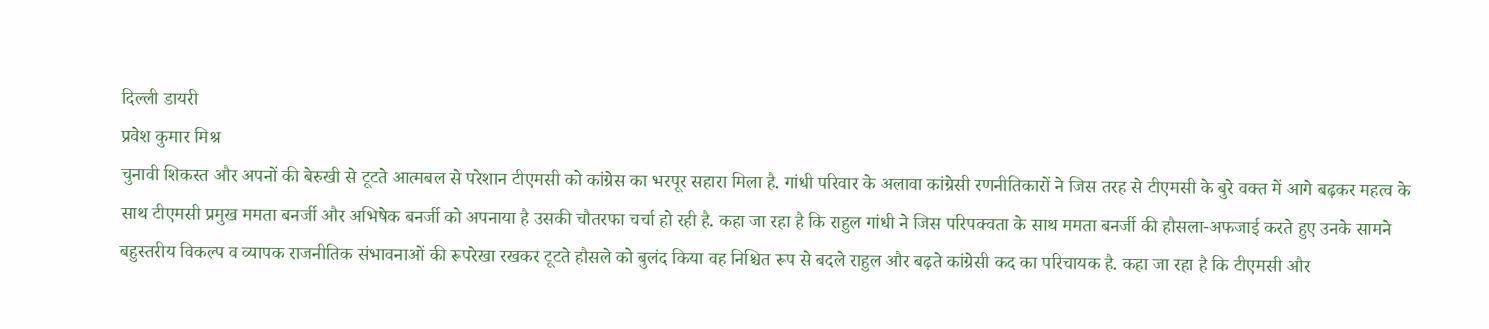दिल्ली डायरी
प्रवेश कुमार मिश्र
चुनावी शिकस्त और अपनों की बेरुखी से टूटते आत्मबल से परेशान टीएमसी को कांग्रेस का भरपूर सहारा मिला है. गांधी परिवार के अलावा कांग्रेसी रणनीतिकारों ने जिस तरह से टीएमसी के बुरे वक्त में आगे बढ़कर महत्व के साथ टीएमसी प्रमुख ममता बनर्जी और अभिषेक बनर्जी को अपनाया है उसकी चौतरफा चर्चा हो रही है. कहा जा रहा है कि राहुल गांधी ने जिस परिपक्वता के साथ ममता बनर्जी की हौसला-अफजाई करते हुए उनके सामने बहुस्तरीय विकल्प व व्यापक राजनीतिक संभावनाओं की रूपरेखा रखकर टूटते हौसले को बुलंद किया वह निश्चित रूप से बदले राहुल और बढ़ते कांग्रेसी कद का परिचायक है. कहा जा रहा है कि टीएमसी और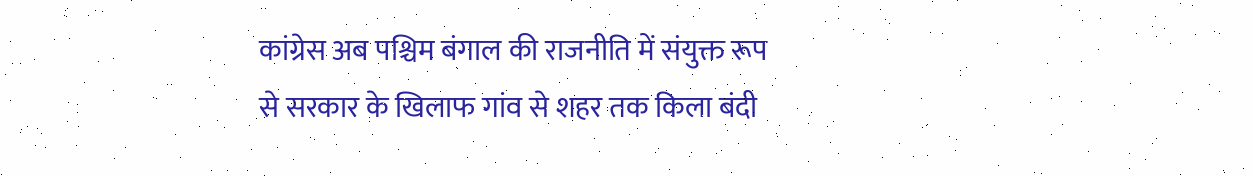कांग्रेस अब पश्चिम बंगाल की राजनीति में संयुक्त रूप से सरकार के खिलाफ गांव से शहर तक किला बंदी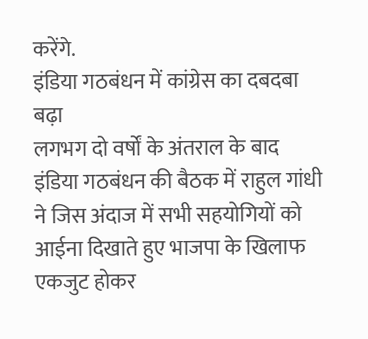करेंगे.
इंडिया गठबंधन में कांग्रेस का दबदबा बढ़ा
लगभग दो वर्षों के अंतराल के बाद इंडिया गठबंधन की बैठक में राहुल गांधी ने जिस अंदाज में सभी सहयोगियों को आईना दिखाते हुए भाजपा के खिलाफ एकजुट होकर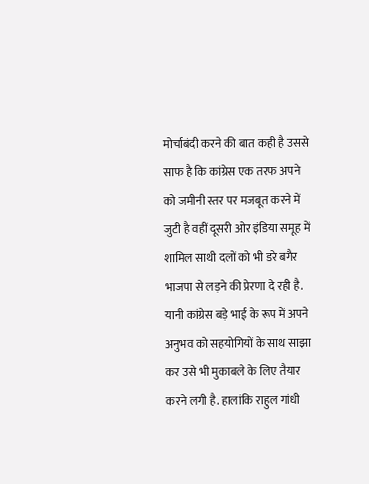मोर्चाबंदी करने की बात कही है उससे साफ है कि कांग्रेस एक तरफ अपने को जमीनी स्तर पर मजबूत करने में जुटी है वहीं दूसरी ओर इंडिया समूह में शामिल साथी दलों को भी डरे बगैर भाजपा से लड़ने की प्रेरणा दे रही है. यानी कांग्रेस बड़े भाई के रूप में अपने अनुभव को सहयोगियों के साथ साझा कर उसे भी मुकाबले के लिए तैयार करने लगी है. हालांकि राहुल गांधी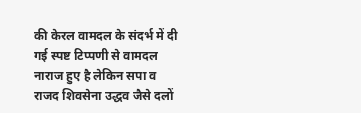की केरल वामदल के संदर्भ में दी गई स्पष्ट टिप्पणी से वामदल नाराज हुए है लेकिन सपा व राजद शिवसेना उद्धव जैसे दलों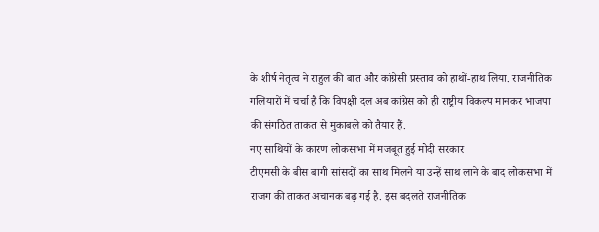के शीर्ष नेतृत्व ने राहुल की बात और कांग्रेसी प्रस्ताव को हाथों-हाथ लिया. राजनीतिक गलियारों में चर्चा है कि विपक्षी दल अब कांग्रेस को ही राष्ट्रीय विकल्प मानकर भाजपा की संगठित ताकत से मुकाबले को तैयार हैं.
नए साथियों के कारण लोकसभा में मजबूत हुई मोदी सरकार
टीएमसी के बीस बागी सांसदों का साथ मिलने या उन्हें साथ लाने के बाद लोकसभा में राजग की ताकत अचानक बढ़ गई है. इस बदलते राजनीतिक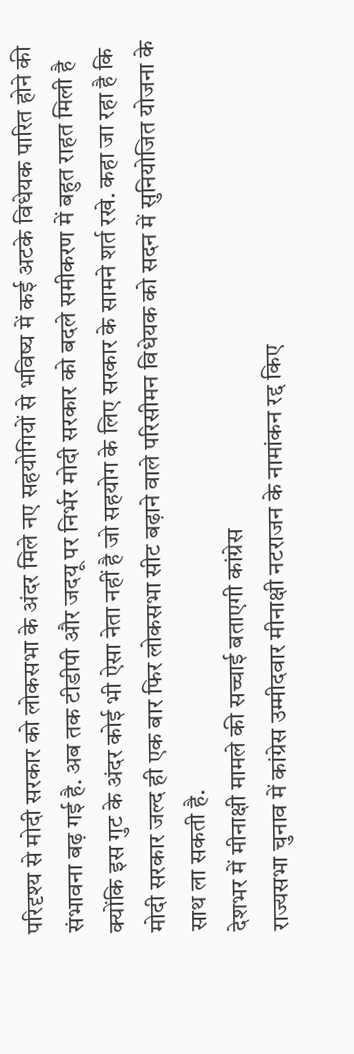परिदृश्य से मोदी सरकार को लोकसभा के अंदर मिले नए सहयोगियों से भविष्य में कई अटके विधेयक पारित होने की संभावना बढ़ गई है. अब तक टीडीपी और जदयू पर निर्भर मोदी सरकार को बदले समीकरण में बहुत राहत मिली है क्योंकि इस गुट के अंदर कोई भी ऐसा नेता नहीं है जो सहयोग के लिए सरकार के सामने शर्त रखे. कहा जा रहा है कि मोदी सरकार जल्द ही एक बार फिर लोकसभा सीट बढ़ाने वाले परिसीमन विधेयक को सदन में सुनियोजित योजना के साथ ला सकती है.
देशभर में मीनाक्षी मामले की सच्चाई बताएगी कांग्रेस
राज्यसभा चुनाव में कांग्रेस उम्मीदवार मीनाक्षी नटराजन के नामांकन रद्द किए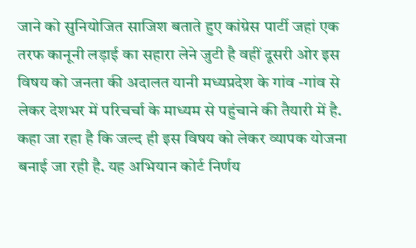जाने को सुनियोजित साजिश बताते हुए कांग्रेस पार्टी जहां एक तरफ कानूनी लड़ाई का सहारा लेने जुटी है वहीं दूसरी ओर इस विषय को जनता की अदालत यानी मध्यप्रदेश के गांव -गांव से लेकर देशभर में परिचर्चा के माध्यम से पहुंचाने की तैयारी में है. कहा जा रहा है कि जल्द ही इस विषय को लेकर व्यापक योजना बनाई जा रही है. यह अभियान कोर्ट निर्णय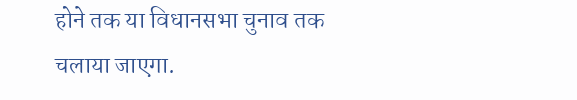होने तक या विधानसभा चुनाव तक चलाया जाएगा.